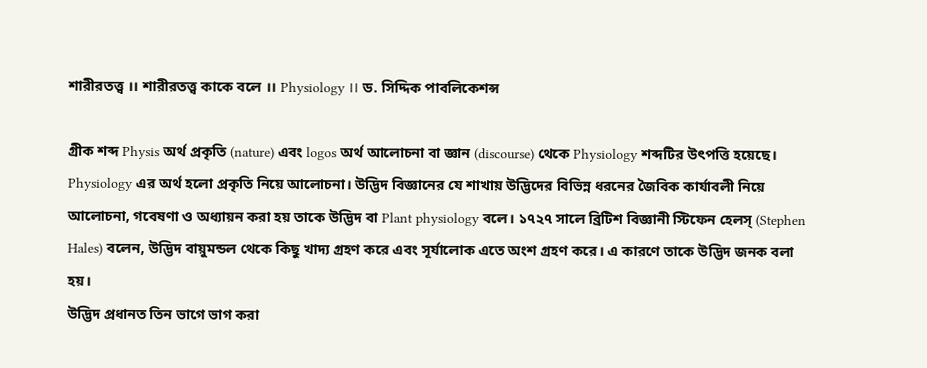শারীরতত্ত্ব ।। শারীরতত্ত্ব কাকে বলে ।। Physiology ।। ড. সিদ্দিক পাবলিকেশন্স

গ্রীক শব্দ Physis অর্থ প্রকৃতি (nature) এবং logos অর্থ আলোচনা বা জ্ঞান (discourse) থেকে Physiology শব্দটির উৎপত্তি হয়েছে। Physiology এর অর্থ হলো প্রকৃতি নিয়ে আলোচনা। উদ্ভিদ বিজ্ঞানের যে শাখায় উদ্ভিদের বিভিন্ন ধরনের জৈবিক কার্যাবলী নিয়ে আলোচনা, গবেষণা ও অধ্যায়ন করা হয় তাকে উদ্ভিদ বা Plant physiology বলে। ১৭২৭ সালে ব্রিটিশ বিজ্ঞানী স্টিফেন হেলস্ (Stephen Hales) বলেন, উদ্ভিদ বায়ুমন্ডল থেকে কিছু খাদ্য গ্রহণ করে এবং সূর্যালোক এতে অংশ গ্রহণ করে। এ কারণে তাকে উদ্ভিদ জনক বলা হয়।
উদ্ভিদ প্রধানত তিন ভাগে ভাগ করা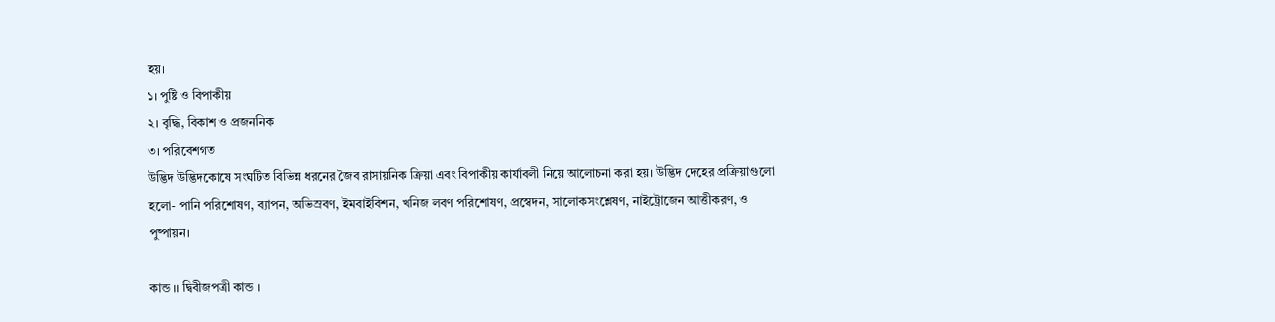হয়।
১। পুষ্টি ও বিপাকীয়
২। বৃদ্ধি, বিকাশ ও প্রজননিক
৩। পরিবেশগত
উদ্ভিদ উদ্ভিদকোষে সংঘটিত বিভিন্ন ধরনের জৈব রাসায়নিক ক্রিয়া এবং বিপাকীয় কার্যাবলী নিয়ে আলোচনা করা হয়। উদ্ভিদ দেহের প্রক্রিয়াগুলো হলো- পানি পরিশোষণ, ব্যাপন, অভিস্রবণ, ইমবাইবিশন, খনিজ লবণ পরিশোষণ, প্রস্বেদন, সালোকসংশ্লেষণ, নাইট্রোজেন আত্তীকরণ, ও পুষ্পায়ন।

কান্ড ।। দ্বিবীজপত্রী কান্ড ।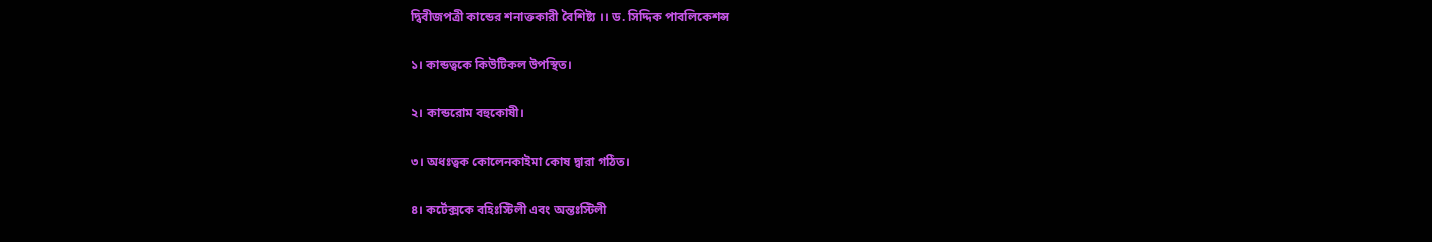দ্বিবীজপত্রী কান্ডের শনাক্তকারী বৈশিষ্ট্য ।। ড. সিদ্দিক পাবলিকেশন্স

১। কান্ডত্বকে কিউটিকল উপস্থিত।

২। কান্ডরোম বহুকোষী।

৩। অধঃত্বক কোলেনকাইমা কোষ দ্বারা গঠিত।

৪। কর্টেক্সকে বহিঃস্টিলী এবং অন্তঃস্টিলী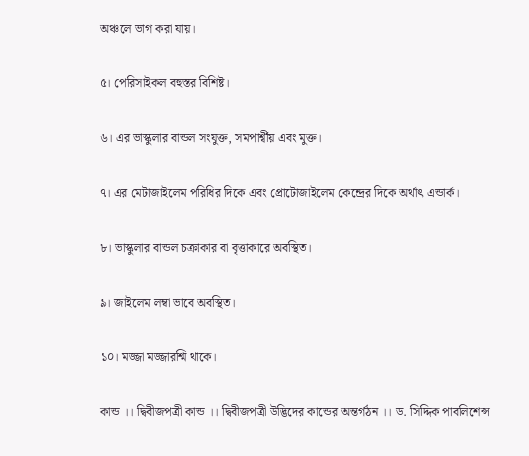অঞ্চলে ভাগ করা যায়।

৫। পেরিসাইকল বহুস্তর বিশিষ্ট।

৬। এর ভাস্কুলার বান্ডল সংযুক্ত, সমপার্শ্বীয় এবং মুক্ত।

৭। এর মেটাজাইলেম পরিধির দিকে এবং প্রোটোজাইলেম কেন্দ্রের দিকে অর্থাৎ এন্ডার্ক।

৮। ভাস্কুলার বান্ডল চক্রাকার বা বৃত্তাকারে অবস্থিত।

৯। জাইলেম লম্বা ভাবে অবস্থিত।

১০। মজ্জা মজ্জারশ্মি থাকে।

কান্ড ।। দ্বিবীজপত্রী কান্ড ।। দ্বিবীজপত্রী উদ্ভিদের কান্ডের অন্তর্গঠন ।। ড. সিদ্দিক পাবলিশেন্স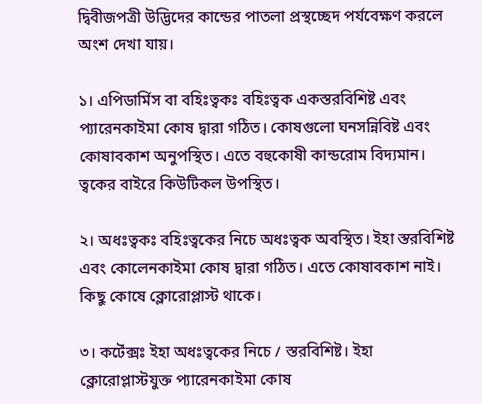দ্বিবীজপত্রী উদ্ভিদের কান্ডের পাতলা প্রস্থচ্ছেদ পর্যবেক্ষণ করলে অংশ দেখা যায়।

১। এপিডার্মিস বা বহিঃত্বকঃ বহিঃত্বক একস্তরবিশিষ্ট এবং প্যারেনকাইমা কোষ দ্বারা গঠিত। কোষগুলো ঘনসন্নিবিষ্ট এবং কোষাবকাশ অনুপস্থিত। এতে বহুকোষী কান্ডরোম বিদ্যমান। ত্বকের বাইরে কিউটিকল উপস্থিত।

২। অধঃত্বকঃ বহিঃত্বকের নিচে অধঃত্বক অবস্থিত। ইহা স্তরবিশিষ্ট এবং কোলেনকাইমা কোষ দ্বারা গঠিত। এতে কোষাবকাশ নাই। কিছু কোষে ক্লোরোপ্লাস্ট থাকে।

৩। কর্টেক্সঃ ইহা অধঃত্বকের নিচে / স্তরবিশিষ্ট। ইহা ক্লোরোপ্লাস্টযুক্ত প্যারেনকাইমা কোষ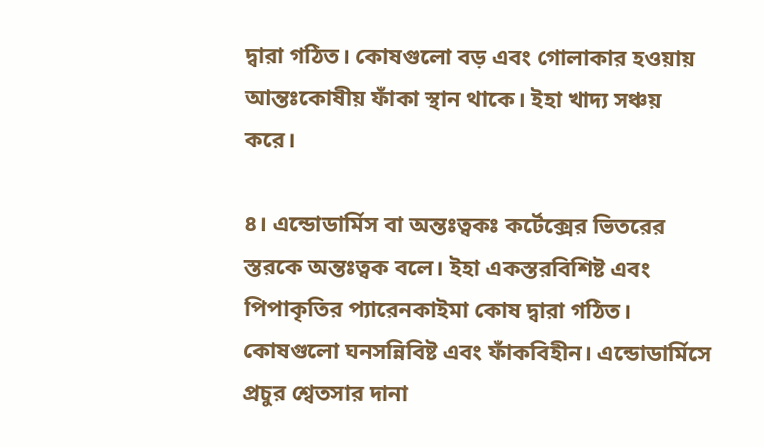দ্বারা গঠিত। কোষগুলো বড় এবং গোলাকার হওয়ায় আন্তঃকোষীয় ফাঁকা স্থান থাকে। ইহা খাদ্য সঞ্চয় করে।

৪। এন্ডোডার্মিস বা অন্তঃত্বকঃ কর্টেক্সের ভিতরের স্তরকে অন্তঃত্বক বলে। ইহা একস্তরবিশিষ্ট এবং পিপাকৃতির প্যারেনকাইমা কোষ দ্বারা গঠিত। কোষগুলো ঘনসন্নিবিষ্ট এবং ফাঁকবিহীন। এন্ডোডার্মিসে প্রচুর শ্বেতসার দানা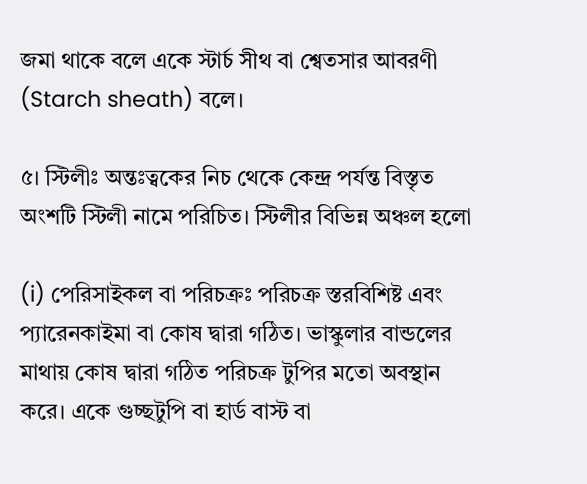জমা থাকে বলে একে স্টার্চ সীথ বা শ্বেতসার আবরণী (Starch sheath) বলে।

৫। স্টিলীঃ অন্তঃত্বকের নিচ থেকে কেন্দ্র পর্যন্ত বিস্তৃত অংশটি স্টিলী নামে পরিচিত। স্টিলীর বিভিন্ন অঞ্চল হলো

(i) পেরিসাইকল বা পরিচক্রঃ পরিচক্র স্তরবিশিষ্ট এবং প্যারেনকাইমা বা কোষ দ্বারা গঠিত। ভাস্কুলার বান্ডলের মাথায় কোষ দ্বারা গঠিত পরিচক্র টুপির মতো অবস্থান করে। একে গুচ্ছটুপি বা হার্ড বাস্ট বা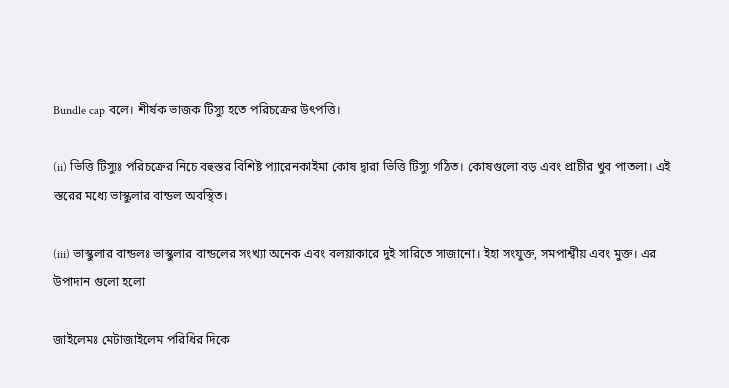Bundle cap বলে। শীর্ষক ভাজক টিস্যু হতে পরিচক্রের উৎপত্তি।

(ii) ভিত্তি টিস্যুঃ পরিচক্রের নিচে বহুস্তর বিশিষ্ট প্যারেনকাইমা কোষ দ্বারা ভিত্তি টিস্যু গঠিত। কোষগুলো বড় এবং প্রাচীর খুব পাতলা। এই স্তরের মধ্যে ভাস্কুলার বান্ডল অবস্থিত।

(iii) ভাস্কুলার বান্ডলঃ ভাস্কুলার বান্ডলের সংখ্যা অনেক এবং বলয়াকারে দুই সারিতে সাজানো। ইহা সংযুক্ত, সমপার্শ্বীয় এবং মুক্ত। এর উপাদান গুলো হলো

জাইলেমঃ মেটাজাইলেম পরিধির দিকে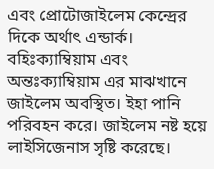এবং প্রোটোজাইলেম কেন্দ্রের দিকে অর্থাৎ এন্ডার্ক। বহিঃক্যাম্বিয়াম এবং অন্তঃক্যাম্বিয়াম এর মাঝখানে জাইলেম অবস্থিত। ইহা পানি পরিবহন করে। জাইলেম নষ্ট হয়ে লাইসিজেনাস সৃষ্টি করেছে।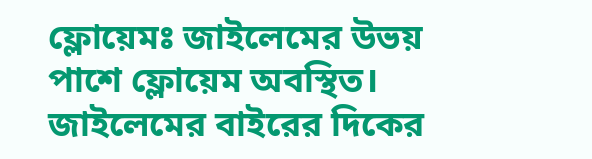ফ্লোয়েমঃ জাইলেমের উভয় পাশে ফ্লোয়েম অবস্থিত। জাইলেমের বাইরের দিকের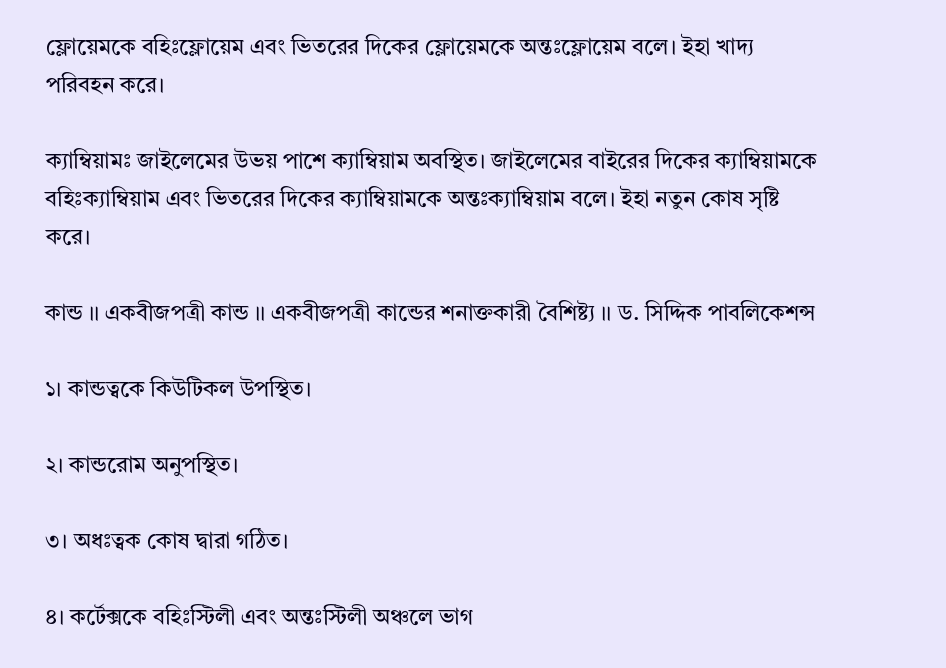ফ্লোয়েমকে বহিঃফ্লোয়েম এবং ভিতরের দিকের ফ্লোয়েমকে অন্তঃফ্লোয়েম বলে। ইহা খাদ্য পরিবহন করে।

ক্যাম্বিয়ামঃ জাইলেমের উভয় পাশে ক্যাম্বিয়াম অবস্থিত। জাইলেমের বাইরের দিকের ক্যাম্বিয়ামকে বহিঃক্যাম্বিয়াম এবং ভিতরের দিকের ক্যাম্বিয়ামকে অন্তঃক্যাম্বিয়াম বলে। ইহা নতুন কোষ সৃষ্টি করে।

কান্ড ।। একবীজপত্রী কান্ড ।। একবীজপত্রী কান্ডের শনাক্তকারী বৈশিষ্ট্য ।। ড. সিদ্দিক পাবলিকেশন্স

১। কান্ডত্বকে কিউটিকল উপস্থিত।

২। কান্ডরোম অনুপস্থিত।

৩। অধঃত্বক কোষ দ্বারা গঠিত।

৪। কর্টেক্সকে বহিঃস্টিলী এবং অন্তঃস্টিলী অঞ্চলে ভাগ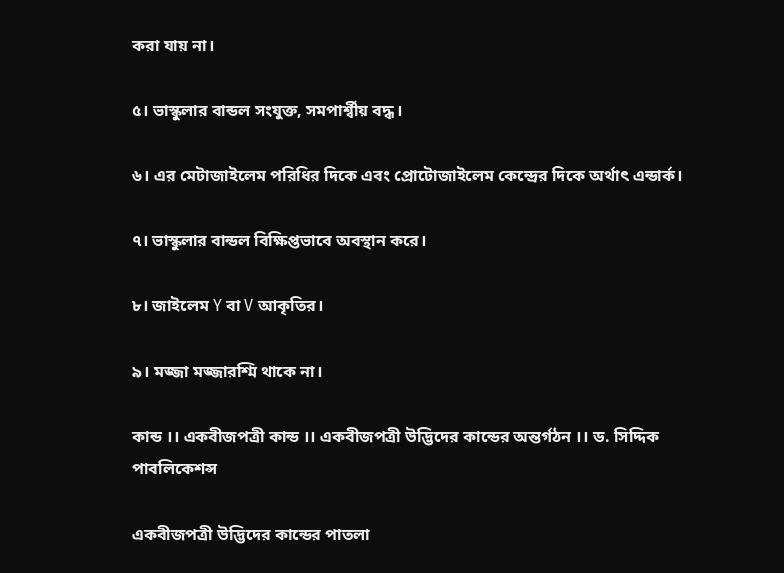করা যায় না।

৫। ভাস্কুলার বান্ডল সংযুক্ত, সমপার্শ্বীয় বদ্ধ।

৬। এর মেটাজাইলেম পরিধির দিকে এবং প্রোটোজাইলেম কেন্দ্রের দিকে অর্থাৎ এন্ডার্ক।

৭। ভাস্কুলার বান্ডল বিক্ষিপ্তভাবে অবস্থান করে।

৮। জাইলেম Y বা V আকৃতির।

৯। মজ্জা মজ্জারশ্মি থাকে না।

কান্ড ।। একবীজপত্রী কান্ড ।। একবীজপত্রী উদ্ভিদের কান্ডের অন্তর্গঠন ।। ড. সিদ্দিক পাবলিকেশন্স

একবীজপত্রী উদ্ভিদের কান্ডের পাতলা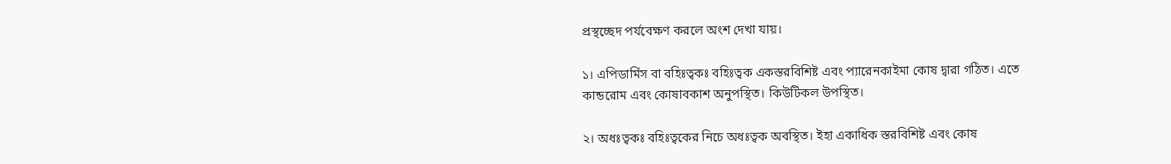প্রস্থচ্ছেদ পর্যবেক্ষণ করলে অংশ দেখা যায়।

১। এপিডার্মিস বা বহিঃত্বকঃ বহিঃত্বক একস্তরবিশিষ্ট এবং প্যারেনকাইমা কোষ দ্বারা গঠিত। এতে কান্ডরোম এবং কোষাবকাশ অনুপস্থিত। কিউটিকল উপস্থিত।

২। অধঃত্বকঃ বহিঃত্বকের নিচে অধঃত্বক অবস্থিত। ইহা একাধিক স্তরবিশিষ্ট এবং কোষ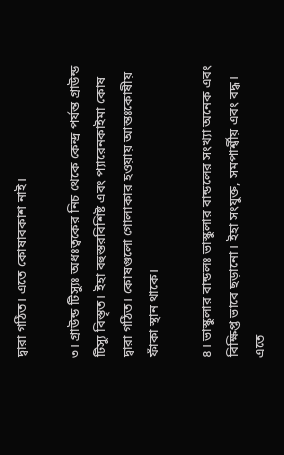দ্বারা গঠিত। এতে কোষাবকাশ নাই।

৩। গ্রাউন্ড টিস্যুঃ অধঃত্বকের নিচ থেকে কেন্দ্র পর্যন্ত গ্রাউন্ড টিস্যু বিস্তৃত। ইহা বহুস্তরবিশিষ্ট এবং প্যারেনকাইমা কোষ দ্বারা গঠিত। কোষগুলো গোলাকার হওয়ায় আন্তঃকোষীয় ফাঁকা স্থান থাকে।

৪। ভাস্কুলার বান্ডলঃ ভাস্কুলার বান্ডলের সংখ্যা অনেক এবং বিক্ষিপ্ত ভাবে ছড়ানো। ইহা সংযুক্ত, সমপার্শ্বীয় এবং বদ্ধ। এতে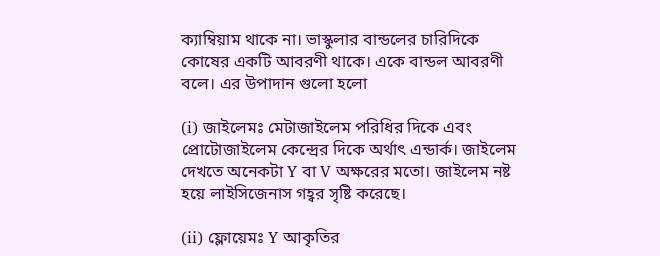ক্যাম্বিয়াম থাকে না। ভাস্কুলার বান্ডলের চারিদিকে কোষের একটি আবরণী থাকে। একে বান্ডল আবরণী বলে। এর উপাদান গুলো হলো

(i) জাইলেমঃ মেটাজাইলেম পরিধির দিকে এবং প্রোটোজাইলেম কেন্দ্রের দিকে অর্থাৎ এন্ডার্ক। জাইলেম দেখতে অনেকটা Y বা V অক্ষরের মতো। জাইলেম নষ্ট হয়ে লাইসিজেনাস গহ্বর সৃষ্টি করেছে।

(ii) ফ্লোয়েমঃ Y আকৃতির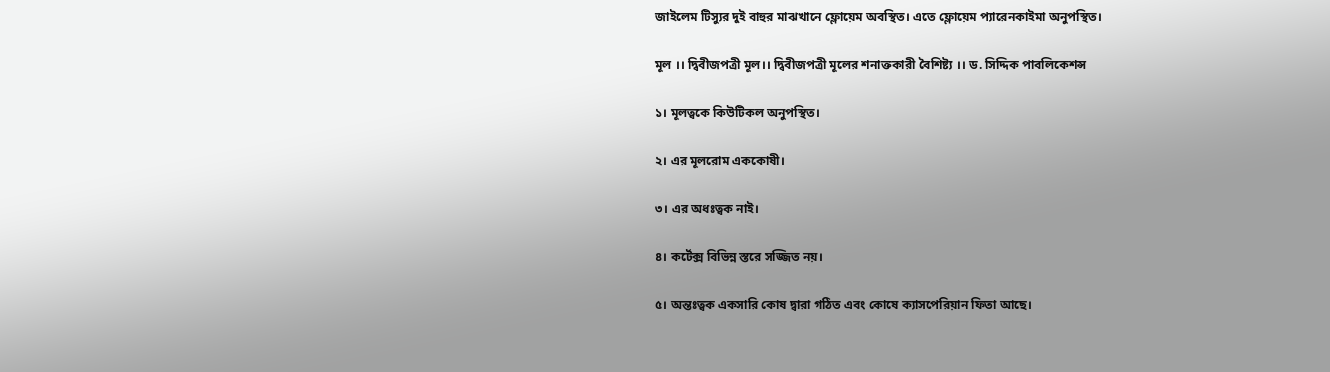জাইলেম টিস্যুর দুই বাহুর মাঝখানে ফ্লোয়েম অবস্থিত। এতে ফ্লোয়েম প্যারেনকাইমা অনুপস্থিত।

মূল ।। দ্বিবীজপত্রী মূল।। দ্বিবীজপত্রী মূলের শনাক্তকারী বৈশিষ্ট্য ।। ড. সিদ্দিক পাবলিকেশন্স

১। মূলত্বকে কিউটিকল অনুপস্থিত।

২। এর মূলরোম এককোষী।

৩। এর অধঃত্বক নাই।

৪। কর্টেক্স বিভিন্ন স্তরে সজ্জিত নয়।

৫। অন্তঃত্বক একসারি কোষ দ্বারা গঠিত এবং কোষে ক্যাসপেরিয়ান ফিতা আছে।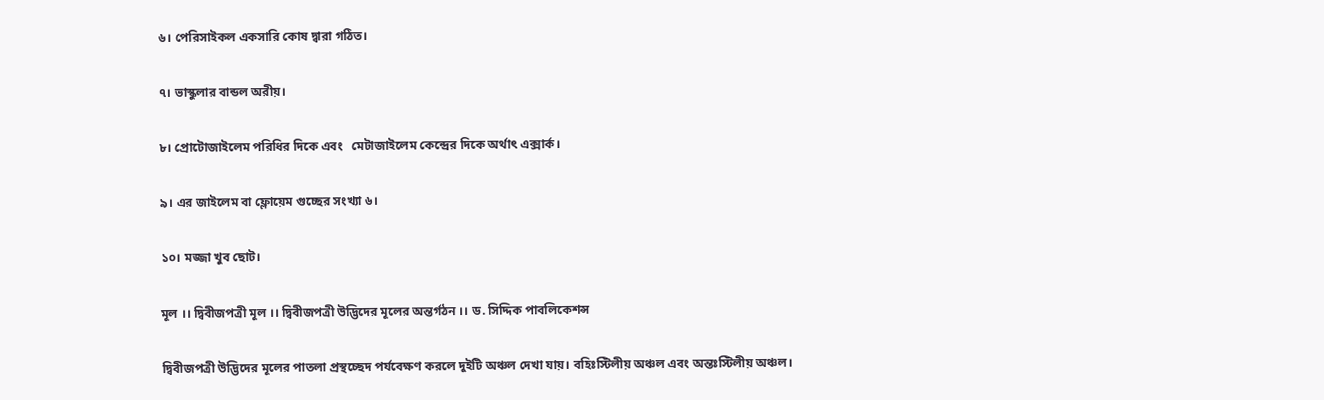৬। পেরিসাইকল একসারি কোষ দ্বারা গঠিত।

৭। ভাস্কুলার বান্ডল অরীয়।

৮। প্রোটোজাইলেম পরিধির দিকে এবং   মেটাজাইলেম কেন্দ্রের দিকে অর্থাৎ এক্সার্ক।

৯। এর জাইলেম বা ফ্লোয়েম গুচ্ছের সংখ্যা ৬।

১০। মজ্জা খুব ছোট।

মূল ।। দ্বিবীজপত্রী মূল ।। দ্বিবীজপত্রী উদ্ভিদের মূলের অন্তর্গঠন ।। ড. সিদ্দিক পাবলিকেশন্স

দ্বিবীজপত্রী উদ্ভিদের মূলের পাতলা প্রস্থচ্ছেদ পর্যবেক্ষণ করলে দুইটি অঞ্চল দেখা যায়। বহিঃস্টিলীয় অঞ্চল এবং অন্তঃস্টিলীয় অঞ্চল।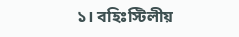১। বহিঃস্টিলীয়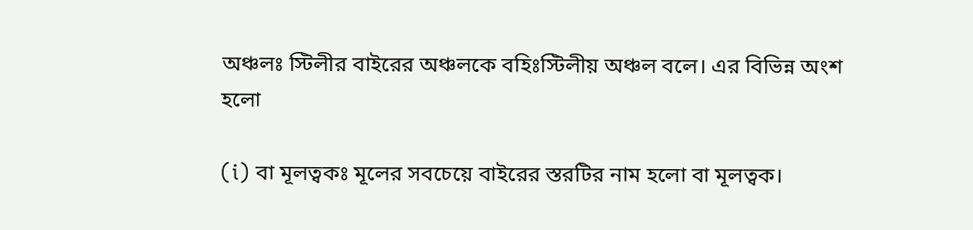অঞ্চলঃ স্টিলীর বাইরের অঞ্চলকে বহিঃস্টিলীয় অঞ্চল বলে। এর বিভিন্ন অংশ হলো

(i) বা মূলত্বকঃ মূলের সবচেয়ে বাইরের স্তরটির নাম হলো বা মূলত্বক।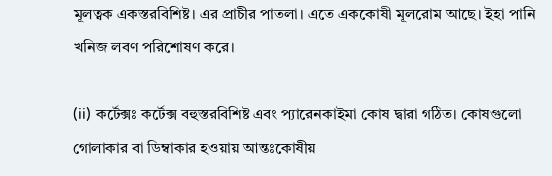মূলত্বক একস্তরবিশিষ্ট। এর প্রাচীর পাতলা। এতে এককোষী মূলরোম আছে। ইহা পানি খনিজ লবণ পরিশোষণ করে।

(ii) কর্টেক্সঃ কর্টেক্স বহুস্তরবিশিষ্ট এবং প্যারেনকাইমা কোষ দ্বারা গঠিত। কোষগুলো গোলাকার বা ডিম্বাকার হওয়ায় আন্তঃকোষীয়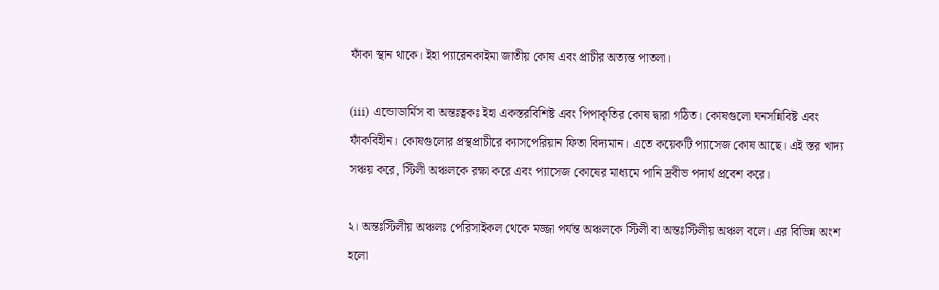ফাঁকা স্থান থাকে। ইহা প্যারেনকাইমা জাতীয় কোষ এবং প্রাচীর অত্যন্ত পাতলা।

(iii) এন্ডোডার্মিস বা অন্তঃত্বকঃ ইহা একস্তরবিশিষ্ট এবং পিপাকৃতির কোষ দ্বারা গঠিত। কোষগুলো ঘনসন্নিবিষ্ট এবং ফাঁকবিহীন। কোষগুলোর প্রস্থপ্রাচীরে ক্যাসপেরিয়ান ফিতা বিদ্যমান। এতে কয়েকটি প্যাসেজ কোষ আছে। এই স্তর খাদ্য সঞ্চয় করে, স্টিলী অঞ্চলকে রক্ষা করে এবং প্যাসেজ কোষের মাধ্যমে পানি দ্রবীভ পদার্থ প্রবেশ করে।

২। অন্তঃস্টিলীয় অঞ্চলঃ পেরিসাইকল থেকে মজ্জা পর্যন্ত অঞ্চলকে স্টিলী বা অন্তঃস্টিলীয় অঞ্চল বলে। এর বিভিন্ন অংশ হলো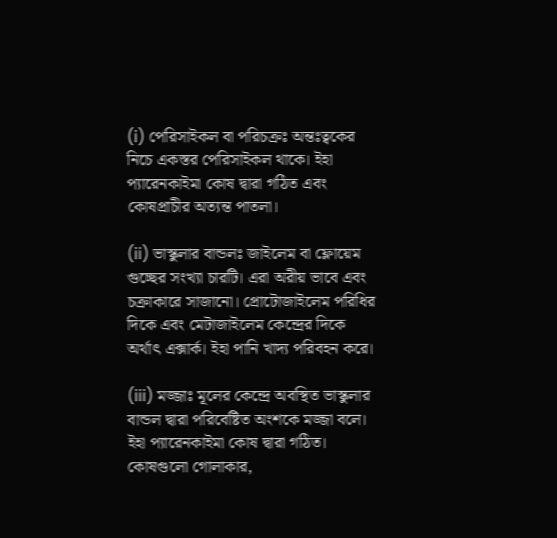(i) পেরিসাইকল বা পরিচক্রঃ অন্তঃত্বকের নিচে একস্তর পেরিসাইকল থাকে। ইহা প্যারেনকাইমা কোষ দ্বারা গঠিত এবং কোষপ্রাচীর অত্যন্ত পাতলা।

(ii) ভাস্কুলার বান্ডলঃ জাইলেম বা ফ্লোয়েম গুচ্ছের সংখ্যা চারটি। এরা অরীয় ভাবে এবং চক্রাকারে সাজানো। প্রোটোজাইলেম পরিধির দিকে এবং মেটাজাইলেম কেন্দ্রের দিকে অর্থাৎ এক্সার্ক। ইহা পানি খাদ্য পরিবহন করে।

(iii) মজ্জাঃ মূলের কেন্দ্রে অবস্থিত ভাস্কুলার বান্ডল দ্বারা পরিবেষ্টিত অংশকে মজ্জা বলে। ইহা প্যারেনকাইমা কোষ দ্বারা গঠিত। কোষগুলো গোলাকার,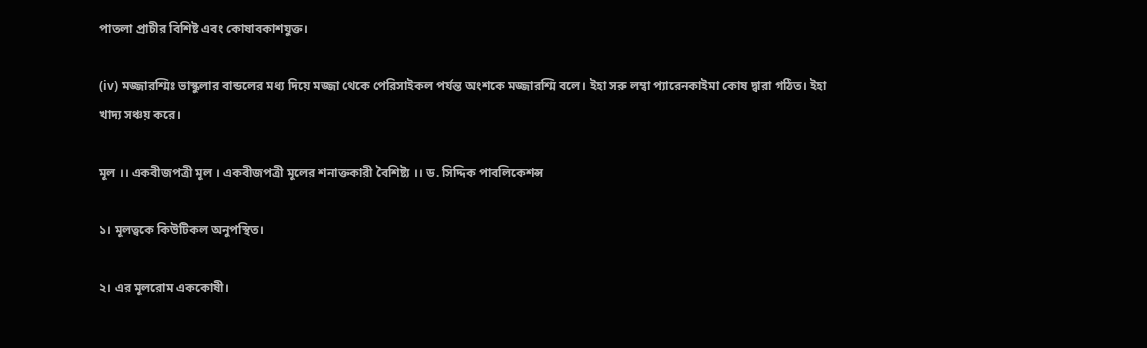পাতলা প্রাচীর বিশিষ্ট এবং কোষাবকাশযুক্ত।

(iv) মজ্জারশ্মিঃ ভাস্কুলার বান্ডলের মধ্য দিয়ে মজ্জা থেকে পেরিসাইকল পর্যন্ত অংশকে মজ্জারশ্মি বলে। ইহা সরু লম্বা প্যারেনকাইমা কোষ দ্বারা গঠিত। ইহা খাদ্য সঞ্চয় করে।

মূল ।। একবীজপত্রী মূল । একবীজপত্রী মূলের শনাক্তকারী বৈশিষ্ট্য ।। ড. সিদ্দিক পাবলিকেশন্স

১। মূলত্বকে কিউটিকল অনুপস্থিত।

২। এর মূলরোম এককোষী।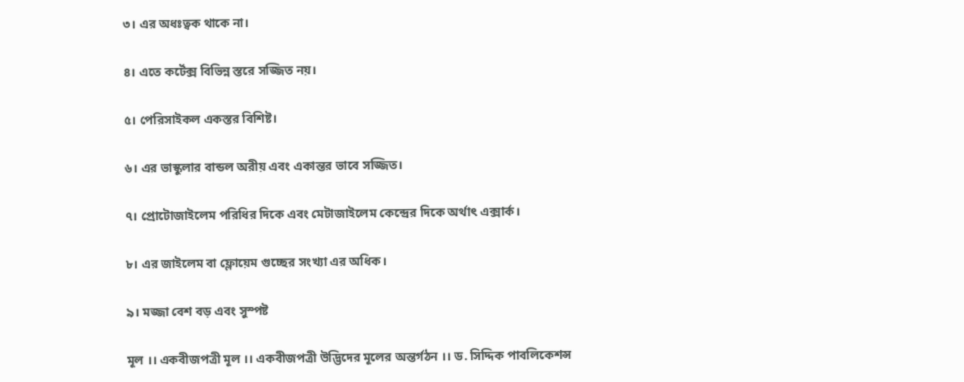৩। এর অধঃত্বক থাকে না।

৪। এতে কর্টেক্স বিভিন্ন স্তরে সজ্জিত নয়।

৫। পেরিসাইকল একস্তর বিশিষ্ট।

৬। এর ভাস্কুলার বান্ডল অরীয় এবং একান্তর ভাবে সজ্জিত।

৭। প্রোটোজাইলেম পরিধির দিকে এবং মেটাজাইলেম কেন্দ্রের দিকে অর্থাৎ এক্সার্ক।

৮। এর জাইলেম বা ফ্লোয়েম গুচ্ছের সংখ্যা এর অধিক।

৯। মজ্জা বেশ বড় এবং সুস্পষ্ট

মূল ।। একবীজপত্রী মূল ।। একবীজপত্রী উদ্ভিদের মূলের অন্তর্গঠন ।। ড. সিদ্দিক পাবলিকেশন্স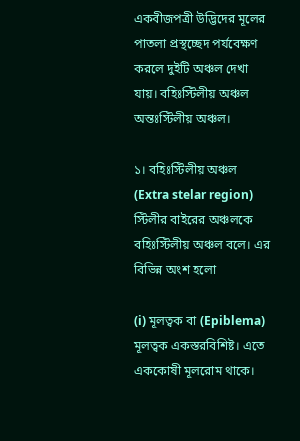একবীজপত্রী উদ্ভিদের মূলের পাতলা প্রস্থচ্ছেদ পর্যবেক্ষণ করলে দুইটি অঞ্চল দেখা যায়। বহিঃস্টিলীয় অঞ্চল অন্তঃস্টিলীয় অঞ্চল।

১। বহিঃস্টিলীয় অঞ্চল (Extra stelar region) স্টিলীর বাইরের অঞ্চলকে বহিঃস্টিলীয় অঞ্চল বলে। এর বিভিন্ন অংশ হলো

(i) মূলত্বক বা (Epiblema) মূলত্বক একস্তরবিশিষ্ট। এতে এককোষী মূলরোম থাকে।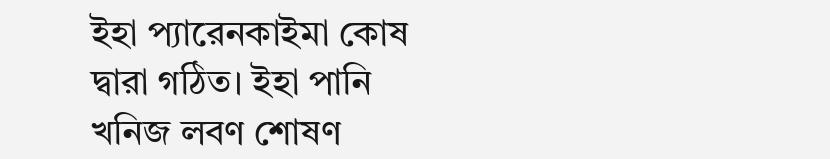ইহা প্যারেনকাইমা কোষ দ্বারা গঠিত। ইহা পানি খনিজ লবণ শোষণ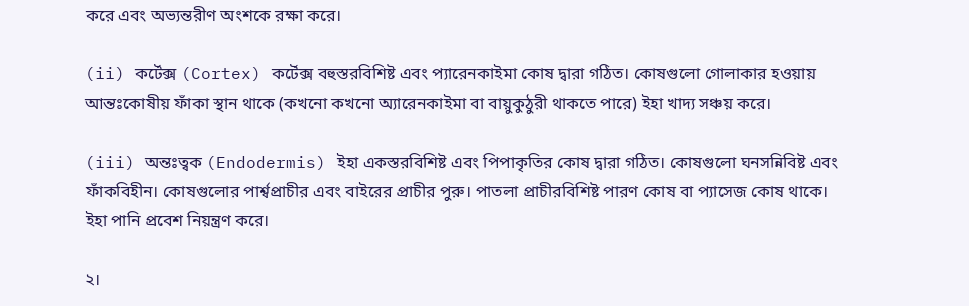করে এবং অভ্যন্তরীণ অংশকে রক্ষা করে।

(ii) কর্টেক্স (Cortex) কর্টেক্স বহুস্তরবিশিষ্ট এবং প্যারেনকাইমা কোষ দ্বারা গঠিত। কোষগুলো গোলাকার হওয়ায় আন্তঃকোষীয় ফাঁকা স্থান থাকে (কখনো কখনো অ্যারেনকাইমা বা বায়ুকুঠুরী থাকতে পারে) ইহা খাদ্য সঞ্চয় করে।

(iii) অন্তঃত্বক (Endodermis) ইহা একস্তরবিশিষ্ট এবং পিপাকৃতির কোষ দ্বারা গঠিত। কোষগুলো ঘনসন্নিবিষ্ট এবং ফাঁকবিহীন। কোষগুলোর পার্শ্বপ্রাচীর এবং বাইরের প্রাচীর পুরু। পাতলা প্রাচীরবিশিষ্ট পারণ কোষ বা প্যাসেজ কোষ থাকে। ইহা পানি প্রবেশ নিয়ন্ত্রণ করে।

২।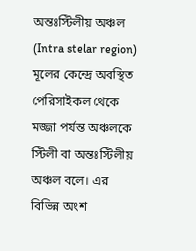অন্তঃস্টিলীয় অঞ্চল (Intra stelar region) মূলের কেন্দ্রে অবস্থিত পেরিসাইকল থেকে মজ্জা পর্যন্ত অঞ্চলকে স্টিলী বা অন্তঃস্টিলীয় অঞ্চল বলে। এর বিভিন্ন অংশ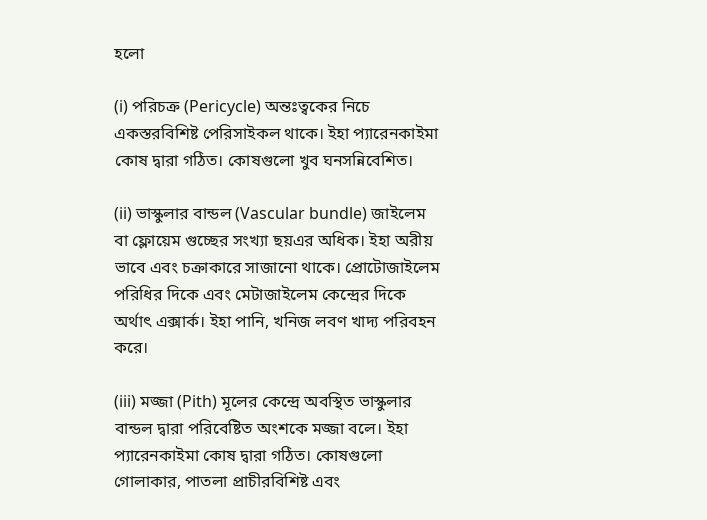হলো

(i) পরিচক্র (Pericycle) অন্তঃত্বকের নিচে একস্তরবিশিষ্ট পেরিসাইকল থাকে। ইহা প্যারেনকাইমা কোষ দ্বারা গঠিত। কোষগুলো খুব ঘনসন্নিবেশিত।

(ii) ভাস্কুলার বান্ডল (Vascular bundle) জাইলেম বা ফ্লোয়েম গুচ্ছের সংখ্যা ছয়এর অধিক। ইহা অরীয় ভাবে এবং চক্রাকারে সাজানো থাকে। প্রোটোজাইলেম পরিধির দিকে এবং মেটাজাইলেম কেন্দ্রের দিকে অর্থাৎ এক্সার্ক। ইহা পানি, খনিজ লবণ খাদ্য পরিবহন করে।

(iii) মজ্জা (Pith) মূলের কেন্দ্রে অবস্থিত ভাস্কুলার বান্ডল দ্বারা পরিবেষ্টিত অংশকে মজ্জা বলে। ইহা প্যারেনকাইমা কোষ দ্বারা গঠিত। কোষগুলো গোলাকার, পাতলা প্রাচীরবিশিষ্ট এবং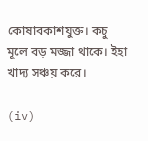কোষাবকাশযুক্ত। কচু মূলে বড় মজ্জা থাকে। ইহা খাদ্য সঞ্চয় করে।

(iv)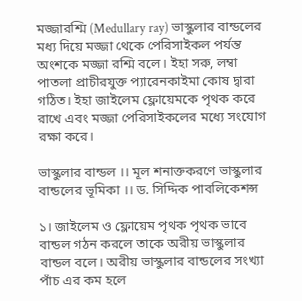মজ্জারশ্মি (Medullary ray) ভাস্কুলার বান্ডলের মধ্য দিয়ে মজ্জা থেকে পেরিসাইকল পর্যন্ত অংশকে মজ্জা রশ্মি বলে। ইহা সরু, লম্বা পাতলা প্রাচীরযুক্ত প্যারেনকাইমা কোষ দ্বারা গঠিত। ইহা জাইলেম ফ্লোয়েমকে পৃথক করে রাখে এবং মজ্জা পেরিসাইকলের মধ্যে সংযোগ রক্ষা করে।

ভাস্কুলার বান্ডল ।। মূল শনাক্তকরণে ভাস্কুলার বান্ডলের ভূমিকা ।। ড. সিদ্দিক পাবলিকেশন্স

১। জাইলেম ও ফ্লোয়েম পৃথক পৃথক ভাবে বান্ডল গঠন করলে তাকে অরীয় ভাস্কুলার বান্ডল বলে। অরীয় ভাস্কুলার বান্ডলের সংখ্যা পাঁচ এর কম হলে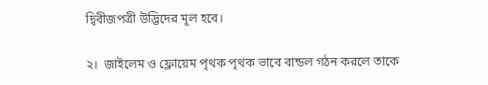দ্বিবীজপত্রী উদ্ভিদের মূল হবে।

২।  জাইলেম ও ফ্লোয়েম পৃথক পৃথক ভাবে বান্ডল গঠন করলে তাকে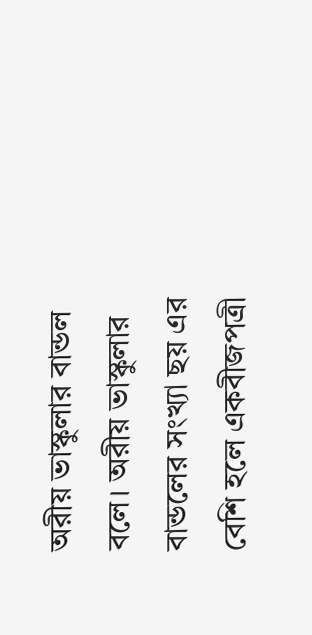অরীয় ভাস্কুলার বান্ডল বলে। অরীয় ভাস্কুলার বান্ডলের সংখ্যা ছয় এর বেশি হলে একবীজপত্রী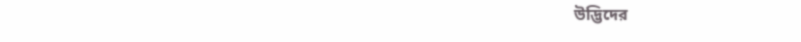উদ্ভিদের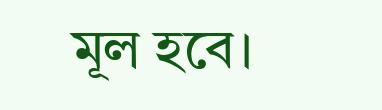মূল হবে।